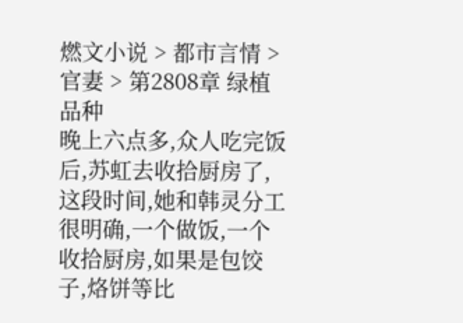燃文小说 > 都市言情 > 官妻 > 第2808章 绿植品种
晚上六点多,众人吃完饭后,苏虹去收拾厨房了,这段时间,她和韩灵分工很明确,一个做饭,一个收拾厨房,如果是包饺子,烙饼等比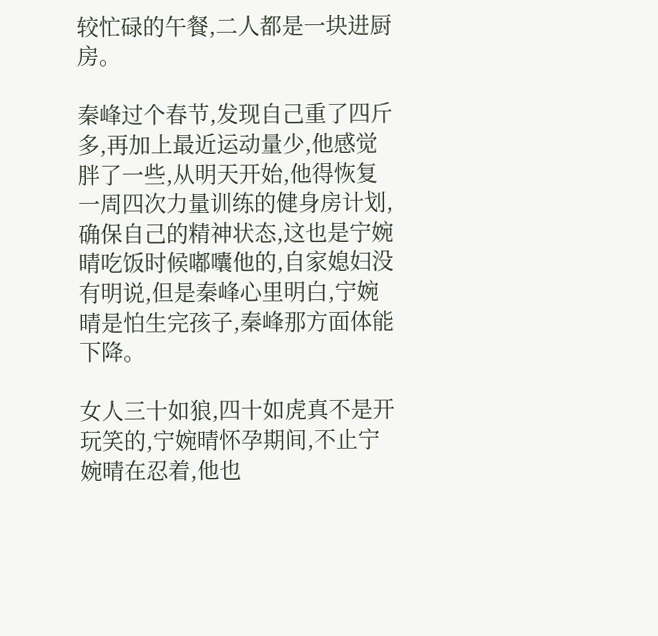较忙碌的午餐,二人都是一块进厨房。

秦峰过个春节,发现自己重了四斤多,再加上最近运动量少,他感觉胖了一些,从明天开始,他得恢复一周四次力量训练的健身房计划,确保自己的精神状态,这也是宁婉晴吃饭时候嘟囔他的,自家媳妇没有明说,但是秦峰心里明白,宁婉晴是怕生完孩子,秦峰那方面体能下降。

女人三十如狼,四十如虎真不是开玩笑的,宁婉晴怀孕期间,不止宁婉晴在忍着,他也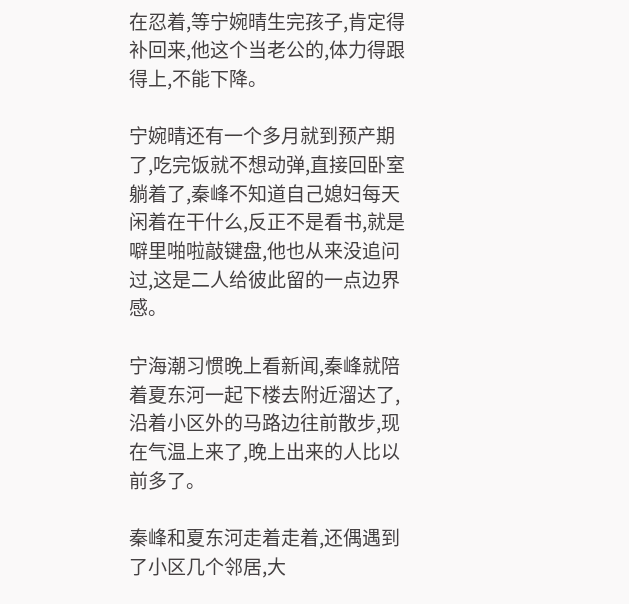在忍着,等宁婉晴生完孩子,肯定得补回来,他这个当老公的,体力得跟得上,不能下降。

宁婉晴还有一个多月就到预产期了,吃完饭就不想动弹,直接回卧室躺着了,秦峰不知道自己媳妇每天闲着在干什么,反正不是看书,就是噼里啪啦敲键盘,他也从来没追问过,这是二人给彼此留的一点边界感。

宁海潮习惯晚上看新闻,秦峰就陪着夏东河一起下楼去附近溜达了,沿着小区外的马路边往前散步,现在气温上来了,晚上出来的人比以前多了。

秦峰和夏东河走着走着,还偶遇到了小区几个邻居,大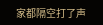家都隔空打了声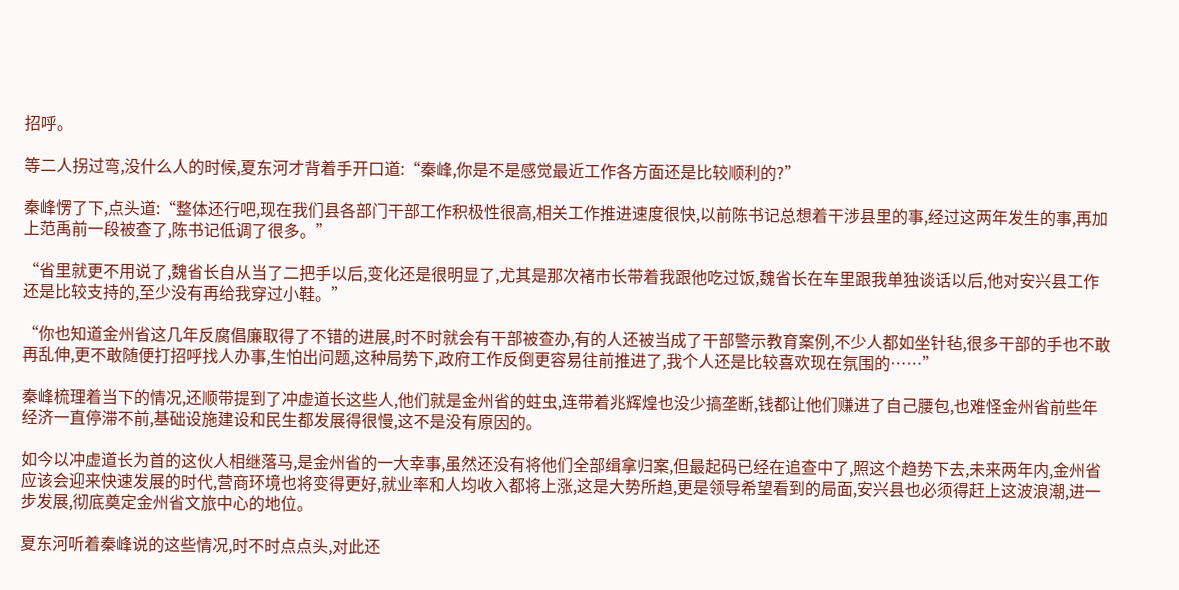招呼。

等二人拐过弯,没什么人的时候,夏东河才背着手开口道:“秦峰,你是不是感觉最近工作各方面还是比较顺利的?”

秦峰愣了下,点头道:“整体还行吧,现在我们县各部门干部工作积极性很高,相关工作推进速度很快,以前陈书记总想着干涉县里的事,经过这两年发生的事,再加上范禹前一段被查了,陈书记低调了很多。”

“省里就更不用说了,魏省长自从当了二把手以后,变化还是很明显了,尤其是那次褚市长带着我跟他吃过饭,魏省长在车里跟我单独谈话以后,他对安兴县工作还是比较支持的,至少没有再给我穿过小鞋。”

“你也知道金州省这几年反腐倡廉取得了不错的进展,时不时就会有干部被查办,有的人还被当成了干部警示教育案例,不少人都如坐针毡,很多干部的手也不敢再乱伸,更不敢随便打招呼找人办事,生怕出问题,这种局势下,政府工作反倒更容易往前推进了,我个人还是比较喜欢现在氛围的……”

秦峰梳理着当下的情况,还顺带提到了冲虚道长这些人,他们就是金州省的蛀虫,连带着兆辉煌也没少搞垄断,钱都让他们赚进了自己腰包,也难怪金州省前些年经济一直停滞不前,基础设施建设和民生都发展得很慢,这不是没有原因的。

如今以冲虚道长为首的这伙人相继落马,是金州省的一大幸事,虽然还没有将他们全部缉拿归案,但最起码已经在追查中了,照这个趋势下去,未来两年内,金州省应该会迎来快速发展的时代,营商环境也将变得更好,就业率和人均收入都将上涨,这是大势所趋,更是领导希望看到的局面,安兴县也必须得赶上这波浪潮,进一步发展,彻底奠定金州省文旅中心的地位。

夏东河听着秦峰说的这些情况,时不时点点头,对此还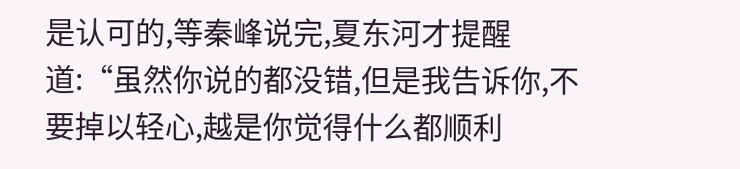是认可的,等秦峰说完,夏东河才提醒道:“虽然你说的都没错,但是我告诉你,不要掉以轻心,越是你觉得什么都顺利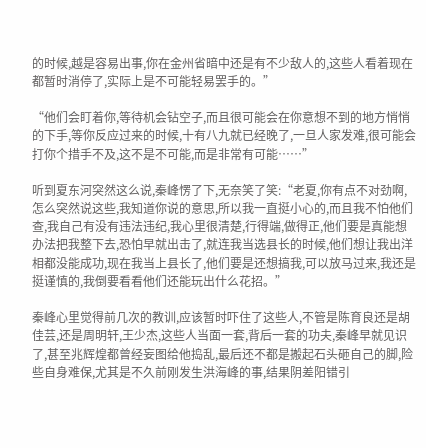的时候,越是容易出事,你在金州省暗中还是有不少敌人的,这些人看着现在都暂时消停了,实际上是不可能轻易罢手的。”

“他们会盯着你,等待机会钻空子,而且很可能会在你意想不到的地方悄悄的下手,等你反应过来的时候,十有八九就已经晚了,一旦人家发难,很可能会打你个措手不及,这不是不可能,而是非常有可能……”

听到夏东河突然这么说,秦峰愣了下,无奈笑了笑:“老夏,你有点不对劲啊,怎么突然说这些,我知道你说的意思,所以我一直挺小心的,而且我不怕他们查,我自己有没有违法违纪,我心里很清楚,行得端,做得正,他们要是真能想办法把我整下去,恐怕早就出击了,就连我当选县长的时候,他们想让我出洋相都没能成功,现在我当上县长了,他们要是还想搞我,可以放马过来,我还是挺谨慎的,我倒要看看他们还能玩出什么花招。”

秦峰心里觉得前几次的教训,应该暂时吓住了这些人,不管是陈育良还是胡佳芸,还是周明轩,王少杰,这些人当面一套,背后一套的功夫,秦峰早就见识了,甚至兆辉煌都曾经妄图给他捣乱,最后还不都是搬起石头砸自己的脚,险些自身难保,尤其是不久前刚发生洪海峰的事,结果阴差阳错引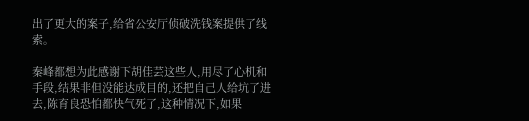出了更大的案子,给省公安厅侦破洗钱案提供了线索。

秦峰都想为此感谢下胡佳芸这些人,用尽了心机和手段,结果非但没能达成目的,还把自己人给坑了进去,陈育良恐怕都快气死了,这种情况下,如果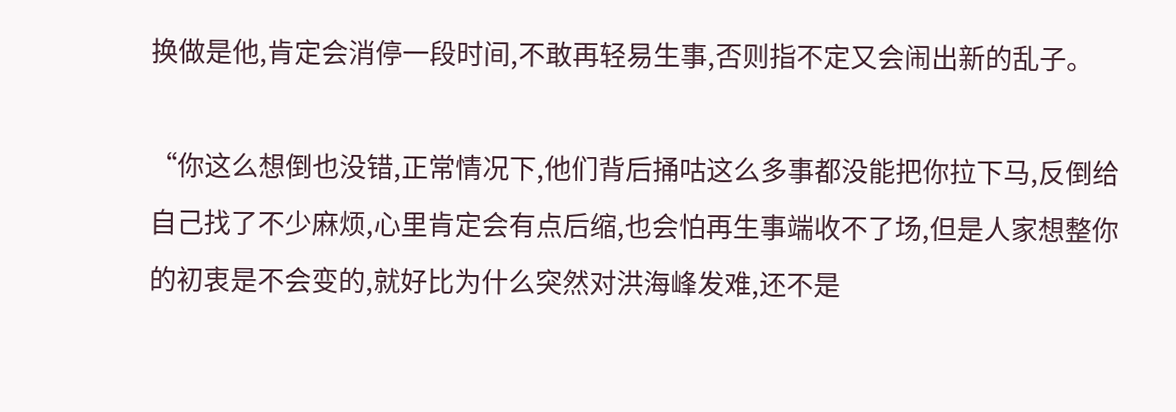换做是他,肯定会消停一段时间,不敢再轻易生事,否则指不定又会闹出新的乱子。

“你这么想倒也没错,正常情况下,他们背后捅咕这么多事都没能把你拉下马,反倒给自己找了不少麻烦,心里肯定会有点后缩,也会怕再生事端收不了场,但是人家想整你的初衷是不会变的,就好比为什么突然对洪海峰发难,还不是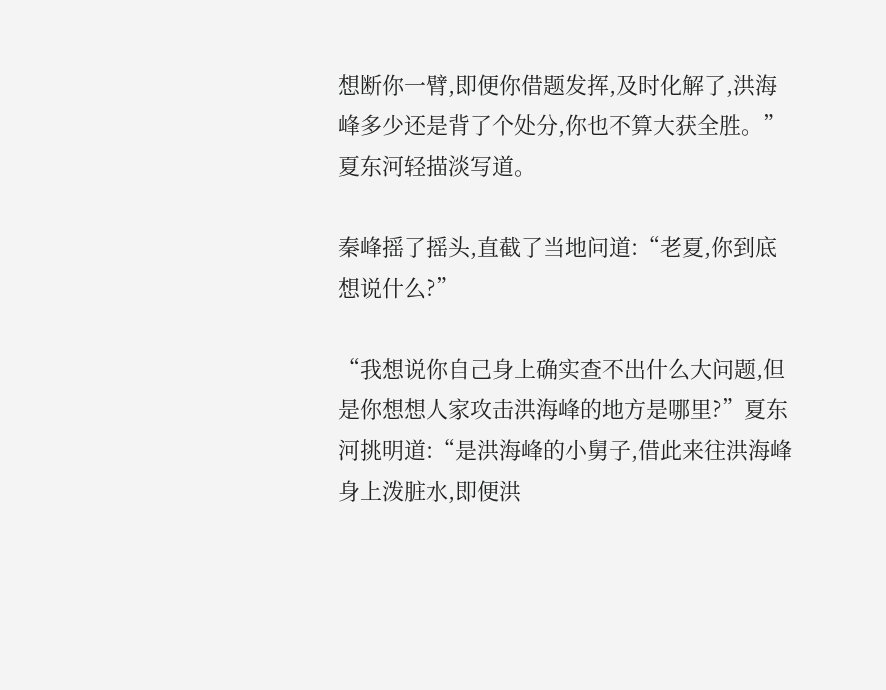想断你一臂,即便你借题发挥,及时化解了,洪海峰多少还是背了个处分,你也不算大获全胜。”夏东河轻描淡写道。

秦峰摇了摇头,直截了当地问道:“老夏,你到底想说什么?”

“我想说你自己身上确实查不出什么大问题,但是你想想人家攻击洪海峰的地方是哪里?”夏东河挑明道:“是洪海峰的小舅子,借此来往洪海峰身上泼脏水,即便洪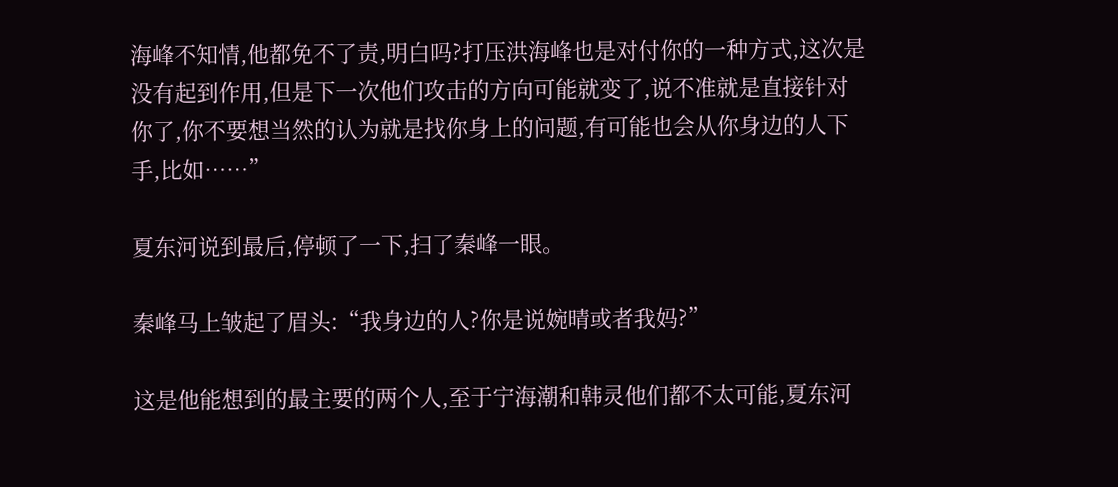海峰不知情,他都免不了责,明白吗?打压洪海峰也是对付你的一种方式,这次是没有起到作用,但是下一次他们攻击的方向可能就变了,说不准就是直接针对你了,你不要想当然的认为就是找你身上的问题,有可能也会从你身边的人下手,比如……”

夏东河说到最后,停顿了一下,扫了秦峰一眼。

秦峰马上皱起了眉头:“我身边的人?你是说婉晴或者我妈?”

这是他能想到的最主要的两个人,至于宁海潮和韩灵他们都不太可能,夏东河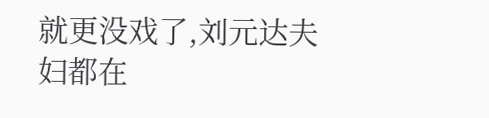就更没戏了,刘元达夫妇都在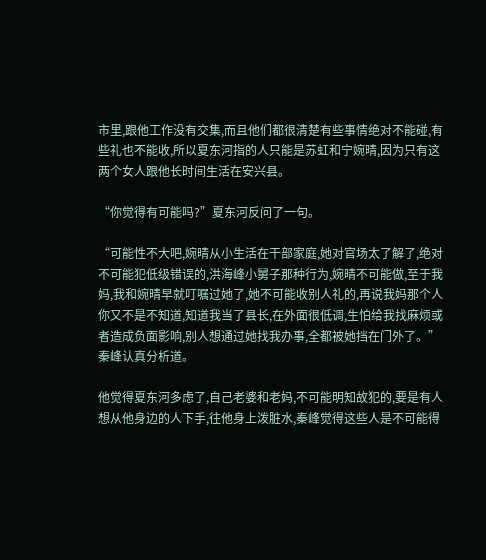市里,跟他工作没有交集,而且他们都很清楚有些事情绝对不能碰,有些礼也不能收,所以夏东河指的人只能是苏虹和宁婉晴,因为只有这两个女人跟他长时间生活在安兴县。

“你觉得有可能吗?”夏东河反问了一句。

“可能性不大吧,婉晴从小生活在干部家庭,她对官场太了解了,绝对不可能犯低级错误的,洪海峰小舅子那种行为,婉晴不可能做,至于我妈,我和婉晴早就叮嘱过她了,她不可能收别人礼的,再说我妈那个人你又不是不知道,知道我当了县长,在外面很低调,生怕给我找麻烦或者造成负面影响,别人想通过她找我办事,全都被她挡在门外了。”秦峰认真分析道。

他觉得夏东河多虑了,自己老婆和老妈,不可能明知故犯的,要是有人想从他身边的人下手,往他身上泼脏水,秦峰觉得这些人是不可能得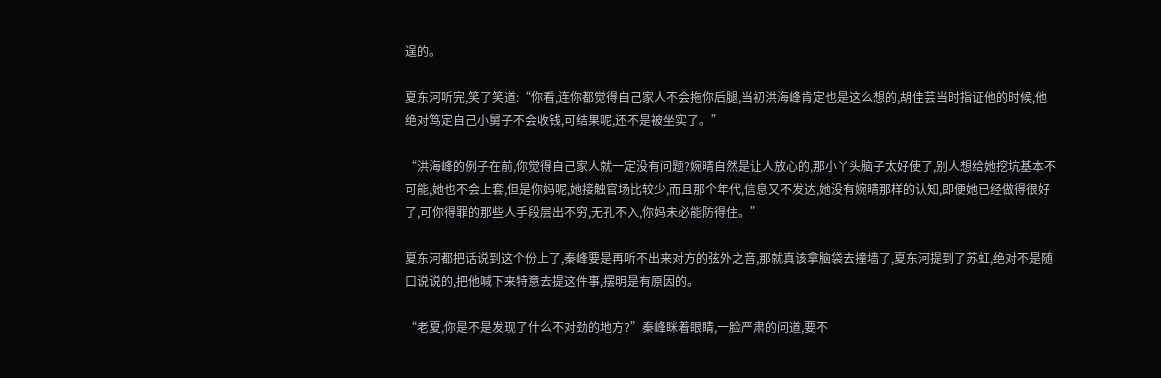逞的。

夏东河听完,笑了笑道:“你看,连你都觉得自己家人不会拖你后腿,当初洪海峰肯定也是这么想的,胡佳芸当时指证他的时候,他绝对笃定自己小舅子不会收钱,可结果呢,还不是被坐实了。”

“洪海峰的例子在前,你觉得自己家人就一定没有问题?婉晴自然是让人放心的,那小丫头脑子太好使了,别人想给她挖坑基本不可能,她也不会上套,但是你妈呢,她接触官场比较少,而且那个年代,信息又不发达,她没有婉晴那样的认知,即便她已经做得很好了,可你得罪的那些人手段层出不穷,无孔不入,你妈未必能防得住。”

夏东河都把话说到这个份上了,秦峰要是再听不出来对方的弦外之音,那就真该拿脑袋去撞墙了,夏东河提到了苏虹,绝对不是随口说说的,把他喊下来特意去提这件事,摆明是有原因的。

“老夏,你是不是发现了什么不对劲的地方?”秦峰眯着眼睛,一脸严肃的问道,要不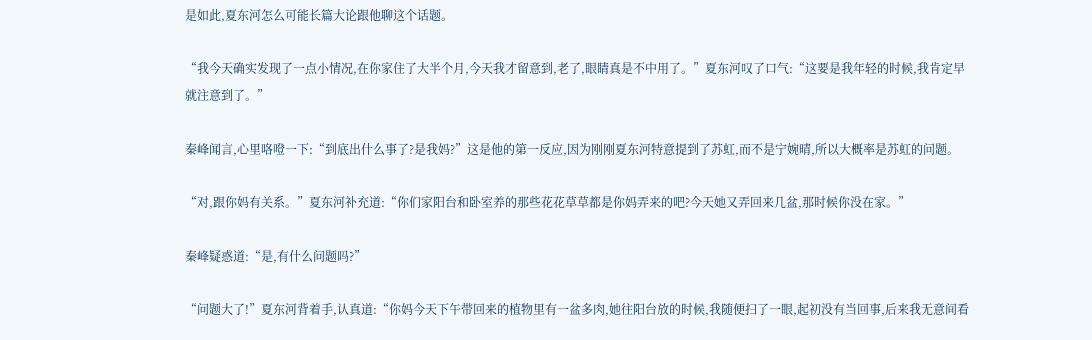是如此,夏东河怎么可能长篇大论跟他聊这个话题。

“我今天确实发现了一点小情况,在你家住了大半个月,今天我才留意到,老了,眼睛真是不中用了。”夏东河叹了口气:“这要是我年轻的时候,我肯定早就注意到了。”

秦峰闻言,心里咯噔一下:“到底出什么事了?是我妈?”这是他的第一反应,因为刚刚夏东河特意提到了苏虹,而不是宁婉晴,所以大概率是苏虹的问题。

“对,跟你妈有关系。”夏东河补充道:“你们家阳台和卧室养的那些花花草草都是你妈弄来的吧?今天她又弄回来几盆,那时候你没在家。”

秦峰疑惑道:“是,有什么问题吗?”

“问题大了!”夏东河背着手,认真道:“你妈今天下午带回来的植物里有一盆多肉,她往阳台放的时候,我随便扫了一眼,起初没有当回事,后来我无意间看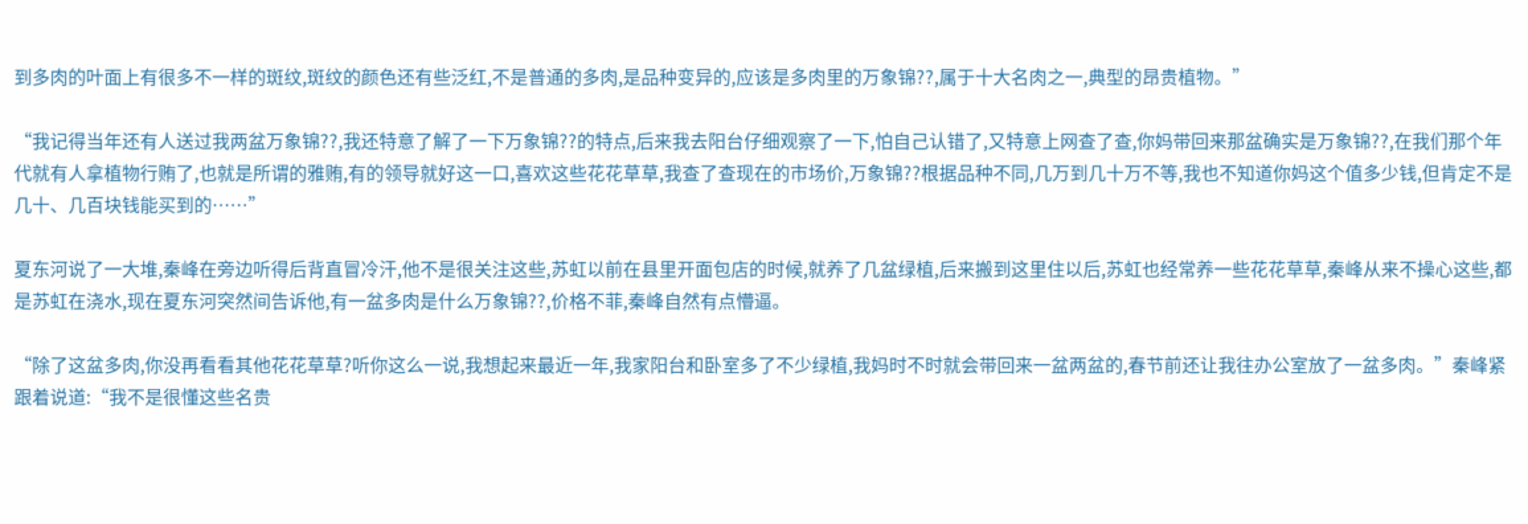到多肉的叶面上有很多不一样的斑纹,斑纹的颜色还有些泛红,不是普通的多肉,是品种变异的,应该是多肉里的万象锦??,属于十大名肉之一,典型的昂贵植物。”

“我记得当年还有人送过我两盆万象锦??,我还特意了解了一下万象锦??的特点,后来我去阳台仔细观察了一下,怕自己认错了,又特意上网查了查,你妈带回来那盆确实是万象锦??,在我们那个年代就有人拿植物行贿了,也就是所谓的雅贿,有的领导就好这一口,喜欢这些花花草草,我查了查现在的市场价,万象锦??根据品种不同,几万到几十万不等,我也不知道你妈这个值多少钱,但肯定不是几十、几百块钱能买到的……”

夏东河说了一大堆,秦峰在旁边听得后背直冒冷汗,他不是很关注这些,苏虹以前在县里开面包店的时候,就养了几盆绿植,后来搬到这里住以后,苏虹也经常养一些花花草草,秦峰从来不操心这些,都是苏虹在浇水,现在夏东河突然间告诉他,有一盆多肉是什么万象锦??,价格不菲,秦峰自然有点懵逼。

“除了这盆多肉,你没再看看其他花花草草?听你这么一说,我想起来最近一年,我家阳台和卧室多了不少绿植,我妈时不时就会带回来一盆两盆的,春节前还让我往办公室放了一盆多肉。”秦峰紧跟着说道:“我不是很懂这些名贵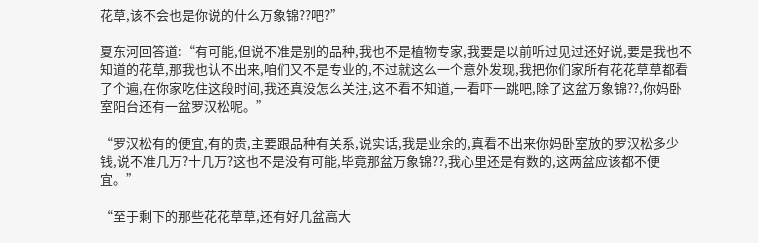花草,该不会也是你说的什么万象锦??吧?”

夏东河回答道:“有可能,但说不准是别的品种,我也不是植物专家,我要是以前听过见过还好说,要是我也不知道的花草,那我也认不出来,咱们又不是专业的,不过就这么一个意外发现,我把你们家所有花花草草都看了个遍,在你家吃住这段时间,我还真没怎么关注,这不看不知道,一看吓一跳吧,除了这盆万象锦??,你妈卧室阳台还有一盆罗汉松呢。”

“罗汉松有的便宜,有的贵,主要跟品种有关系,说实话,我是业余的,真看不出来你妈卧室放的罗汉松多少钱,说不准几万?十几万?这也不是没有可能,毕竟那盆万象锦??,我心里还是有数的,这两盆应该都不便宜。”

“至于剩下的那些花花草草,还有好几盆高大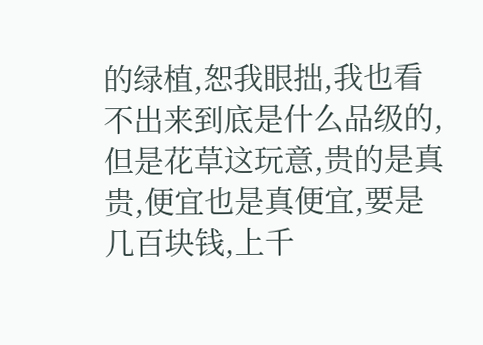的绿植,恕我眼拙,我也看不出来到底是什么品级的,但是花草这玩意,贵的是真贵,便宜也是真便宜,要是几百块钱,上千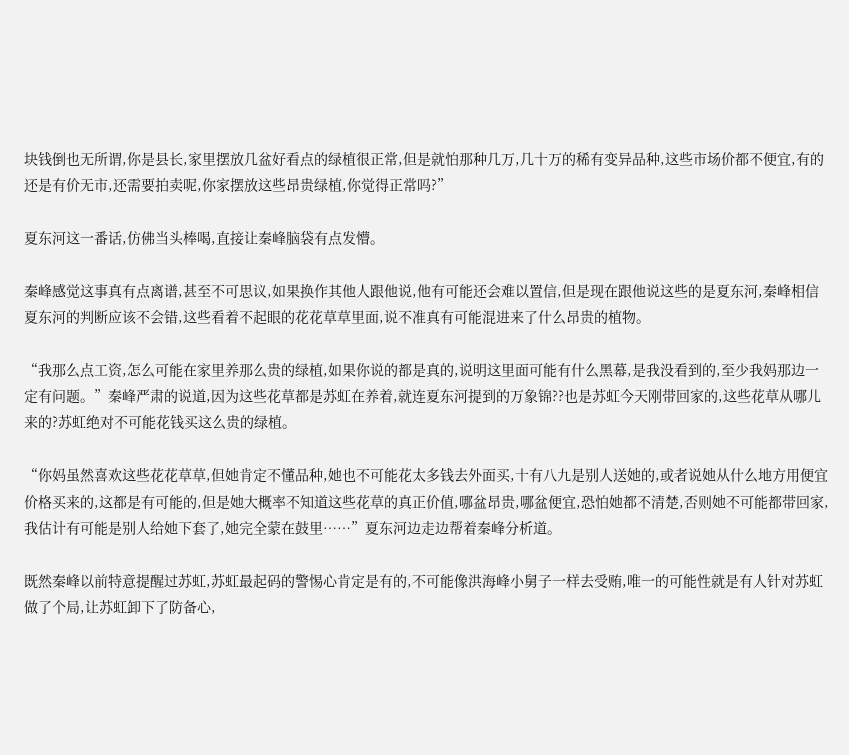块钱倒也无所谓,你是县长,家里摆放几盆好看点的绿植很正常,但是就怕那种几万,几十万的稀有变异品种,这些市场价都不便宜,有的还是有价无市,还需要拍卖呢,你家摆放这些昂贵绿植,你觉得正常吗?”

夏东河这一番话,仿佛当头棒喝,直接让秦峰脑袋有点发懵。

秦峰感觉这事真有点离谱,甚至不可思议,如果换作其他人跟他说,他有可能还会难以置信,但是现在跟他说这些的是夏东河,秦峰相信夏东河的判断应该不会错,这些看着不起眼的花花草草里面,说不准真有可能混进来了什么昂贵的植物。

“我那么点工资,怎么可能在家里养那么贵的绿植,如果你说的都是真的,说明这里面可能有什么黑幕,是我没看到的,至少我妈那边一定有问题。”秦峰严肃的说道,因为这些花草都是苏虹在养着,就连夏东河提到的万象锦??也是苏虹今天刚带回家的,这些花草从哪儿来的?苏虹绝对不可能花钱买这么贵的绿植。

“你妈虽然喜欢这些花花草草,但她肯定不懂品种,她也不可能花太多钱去外面买,十有八九是别人送她的,或者说她从什么地方用便宜价格买来的,这都是有可能的,但是她大概率不知道这些花草的真正价值,哪盆昂贵,哪盆便宜,恐怕她都不清楚,否则她不可能都带回家,我估计有可能是别人给她下套了,她完全蒙在鼓里……”夏东河边走边帮着秦峰分析道。

既然秦峰以前特意提醒过苏虹,苏虹最起码的警惕心肯定是有的,不可能像洪海峰小舅子一样去受贿,唯一的可能性就是有人针对苏虹做了个局,让苏虹卸下了防备心,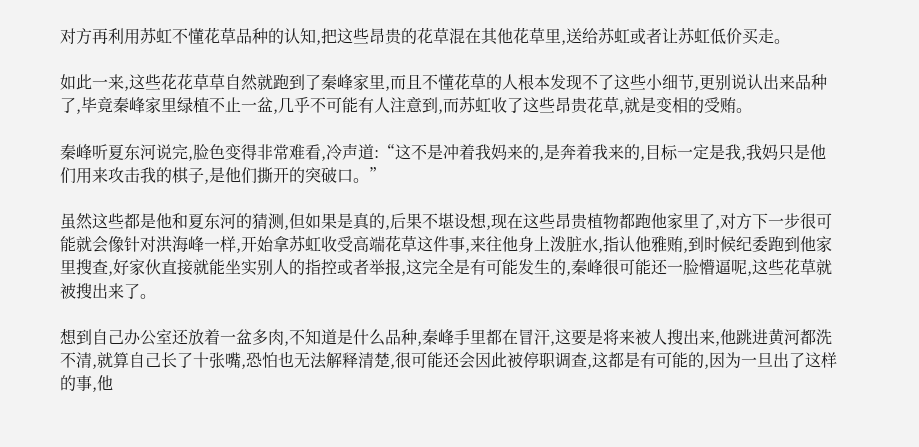对方再利用苏虹不懂花草品种的认知,把这些昂贵的花草混在其他花草里,送给苏虹或者让苏虹低价买走。

如此一来,这些花花草草自然就跑到了秦峰家里,而且不懂花草的人根本发现不了这些小细节,更别说认出来品种了,毕竟秦峰家里绿植不止一盆,几乎不可能有人注意到,而苏虹收了这些昂贵花草,就是变相的受贿。

秦峰听夏东河说完,脸色变得非常难看,冷声道:“这不是冲着我妈来的,是奔着我来的,目标一定是我,我妈只是他们用来攻击我的棋子,是他们撕开的突破口。”

虽然这些都是他和夏东河的猜测,但如果是真的,后果不堪设想,现在这些昂贵植物都跑他家里了,对方下一步很可能就会像针对洪海峰一样,开始拿苏虹收受高端花草这件事,来往他身上泼脏水,指认他雅贿,到时候纪委跑到他家里搜查,好家伙直接就能坐实别人的指控或者举报,这完全是有可能发生的,秦峰很可能还一脸懵逼呢,这些花草就被搜出来了。

想到自己办公室还放着一盆多肉,不知道是什么品种,秦峰手里都在冒汗,这要是将来被人搜出来,他跳进黄河都洗不清,就算自己长了十张嘴,恐怕也无法解释清楚,很可能还会因此被停职调查,这都是有可能的,因为一旦出了这样的事,他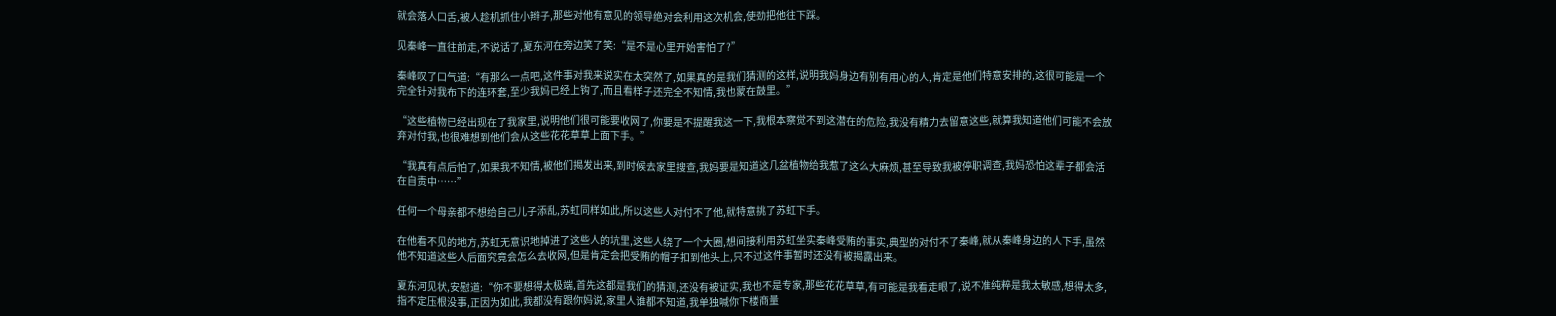就会落人口舌,被人趁机抓住小辫子,那些对他有意见的领导绝对会利用这次机会,使劲把他往下踩。

见秦峰一直往前走,不说话了,夏东河在旁边笑了笑:“是不是心里开始害怕了?”

秦峰叹了口气道:“有那么一点吧,这件事对我来说实在太突然了,如果真的是我们猜测的这样,说明我妈身边有别有用心的人,肯定是他们特意安排的,这很可能是一个完全针对我布下的连环套,至少我妈已经上钩了,而且看样子还完全不知情,我也蒙在鼓里。”

“这些植物已经出现在了我家里,说明他们很可能要收网了,你要是不提醒我这一下,我根本察觉不到这潜在的危险,我没有精力去留意这些,就算我知道他们可能不会放弃对付我,也很难想到他们会从这些花花草草上面下手。”

“我真有点后怕了,如果我不知情,被他们揭发出来,到时候去家里搜查,我妈要是知道这几盆植物给我惹了这么大麻烦,甚至导致我被停职调查,我妈恐怕这辈子都会活在自责中……”

任何一个母亲都不想给自己儿子添乱,苏虹同样如此,所以这些人对付不了他,就特意挑了苏虹下手。

在他看不见的地方,苏虹无意识地掉进了这些人的坑里,这些人绕了一个大圈,想间接利用苏虹坐实秦峰受贿的事实,典型的对付不了秦峰,就从秦峰身边的人下手,虽然他不知道这些人后面究竟会怎么去收网,但是肯定会把受贿的帽子扣到他头上,只不过这件事暂时还没有被揭露出来。

夏东河见状,安慰道:“你不要想得太极端,首先这都是我们的猜测,还没有被证实,我也不是专家,那些花花草草,有可能是我看走眼了,说不准纯粹是我太敏感,想得太多,指不定压根没事,正因为如此,我都没有跟你妈说,家里人谁都不知道,我单独喊你下楼商量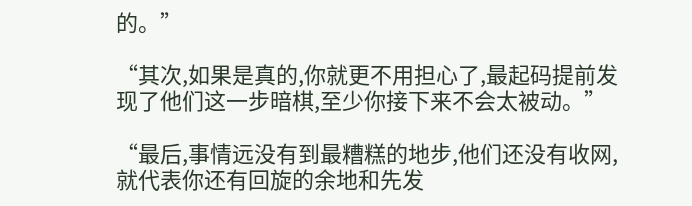的。”

“其次,如果是真的,你就更不用担心了,最起码提前发现了他们这一步暗棋,至少你接下来不会太被动。”

“最后,事情远没有到最糟糕的地步,他们还没有收网,就代表你还有回旋的余地和先发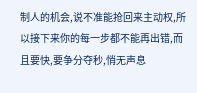制人的机会,说不准能抢回来主动权,所以接下来你的每一步都不能再出错,而且要快,要争分夺秒,悄无声息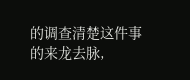的调查清楚这件事的来龙去脉,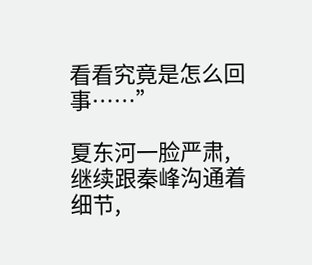看看究竟是怎么回事……”

夏东河一脸严肃,继续跟秦峰沟通着细节,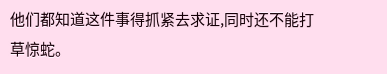他们都知道这件事得抓紧去求证,同时还不能打草惊蛇。